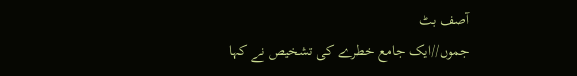آصف بٹ
جموں//ایک جامع خطرے کی تشخیص نے کہا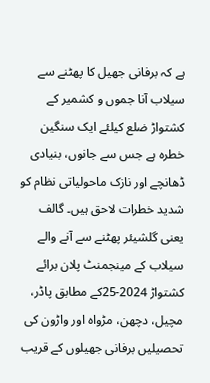ہے کہ برفانی جھیل کا پھٹنے سے سیلاب آنا جموں و کشمیر کے کشتواڑ ضلع کیلئے ایک سنگین خطرہ ہے جس سے جانوں، بنیادی ڈھانچے اور نازک ماحولیاتی نظام کو شدید خطرات لاحق ہیں۔ گالف یعنی گلشیئر پھٹنے سے آنے والے سیلاب کے مینجمنٹ پلان برائے کشتواڑ 2024-25کے مطابق پاڈر، مچیل، دچھن، مڑواہ اور واڑون کی تحصیلیں برفانی جھیلوں کے قریب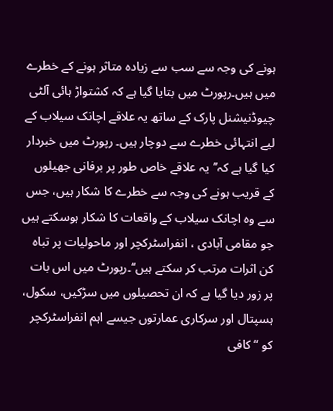ہونے کی وجہ سے سب سے زیادہ متاثر ہونے کے خطرے میں ہیں۔رپورٹ میں بتایا گیا ہے کہ کشتواڑ ہائی آلٹی چیوڈنیشنل پارک کے ساتھ یہ علاقے اچانک سیلاب کے لیے انتہائی خطرے سے دوچار ہیں۔ رپورٹ میں خبردار کیا گیا ہے کہ’’یہ علاقے خاص طور پر برفانی جھیلوں کے قریب ہونے کی وجہ سے خطرے کا شکار ہیں، جس سے وہ اچانک سیلاب کے واقعات کا شکار ہوسکتے ہیں جو مقامی آبادی ، انفراسٹرکچر اور ماحولیات پر تباہ کن اثرات مرتب کر سکتے ہیں‘‘۔رپورٹ میں اس بات پر زور دیا گیا ہے کہ ان تحصیلوں میں سڑکیں، سکول، ہسپتال اور سرکاری عمارتوں جیسے اہم انفراسٹرکچر کو “کافی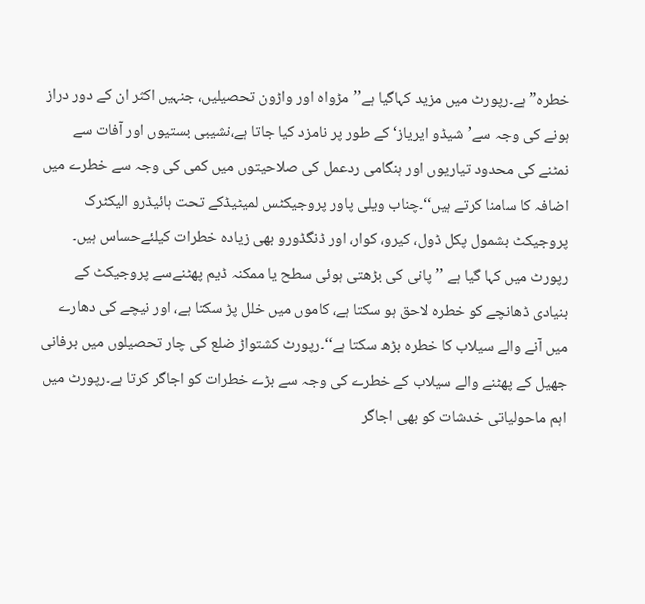خطرہ” ہے۔رپورٹ میں مزید کہاگیا ہے’’مڑواہ اور واڑون تحصیلیں، جنہیں اکثر ان کے دور دراز ہونے کی وجہ سے’شیڈو ایریاز‘ کے طور پر نامزد کیا جاتا ہے،نشیبی بستیوں اور آفات سے نمٹنے کی محدود تیاریوں اور ہنگامی ردعمل کی صلاحیتوں میں کمی کی وجہ سے خطرے میں اضافہ کا سامنا کرتے ہیں‘‘۔چناب ویلی پاور پروجیکٹس لمیٹیڈکے تحت ہائیڈرو الیکٹرک پروجیکٹ بشمول پکل ڈول، کیرو، کوار، اور ڈنگڈورو بھی زیادہ خطرات کیلئےحساس ہیں۔ رپورٹ میں کہا گیا ہے ’’پانی کی بڑھتی ہوئی سطح یا ممکنہ ڈیم پھٹنےسے پروجیکٹ کے بنیادی ڈھانچے کو خطرہ لاحق ہو سکتا ہے، کاموں میں خلل پڑ سکتا ہے، اور نیچے کی دھارے میں آنے والے سیلاب کا خطرہ بڑھ سکتا ہے‘‘۔رپورٹ کشتواڑ ضلع کی چار تحصیلوں میں برفانی جھیل کے پھٹنے والے سیلاب کے خطرے کی وجہ سے بڑے خطرات کو اجاگر کرتا ہے۔رپورٹ میں اہم ماحولیاتی خدشات کو بھی اجاگر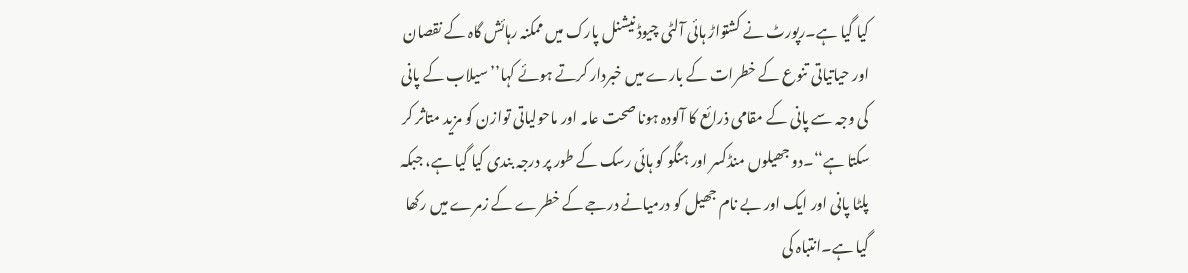کیا گیا ہے۔رپورٹ نے کشتواڑ ہائی آلٹی چیوڈ نیشنل پارک میں ممکنہ رہائش گاہ کے نقصان اور حیاتیاتی تنوع کے خطرات کے بارے میں خبردار کرتے ہوئے کہا’’سیلاب کے پانی کی وجہ سے پانی کے مقامی ذرائع کا آلودہ ہونا صحت عامہ اور ماحولیاتی توازن کو مزید متاثر کر سکتا ہے‘‘۔دو جھیلوں منڈکسر اور ہنگو کو ہائی رسک کے طور پر درجہ بندی کیا گیا ہے، جبکہ پلٹا پانی اور ایک اور بے نام جھیل کو درمیانے درجے کے خطرے کے زمرے میں رکھا گیا ہے۔انتباہ کی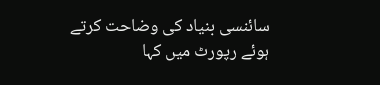سائنسی بنیاد کی وضاحت کرتے ہوئے رپورٹ میں کہا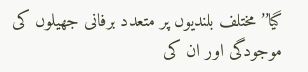گیا’’مختلف بلندیوں پر متعدد برفانی جھیلوں کی موجودگی اور ان کی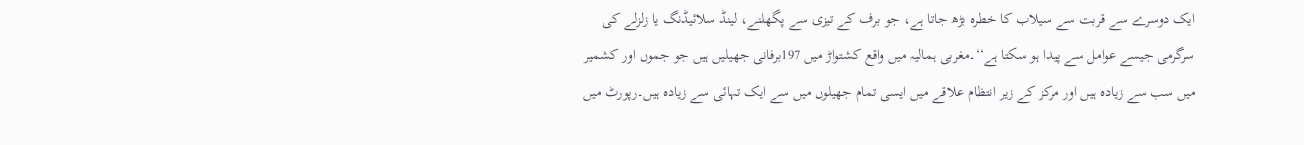ایک دوسرے سے قربت سے سیلاب کا خطرہ بڑھ جاتا ہے، جو برف کے تیزی سے پگھلنے، لینڈ سلائیڈنگ یا زلزلے کی سرگرمی جیسے عوامل سے پیدا ہو سکتا ہے‘‘۔مغربی ہمالیہ میں واقع کشتواڑ میں 197برفانی جھیلیں ہیں جو جموں اور کشمیر میں سب سے زیادہ ہیں اور مرکز کے زیر انتظام علاقے میں ایسی تمام جھیلوں میں سے ایک تہائی سے زیادہ ہیں۔رپورٹ میں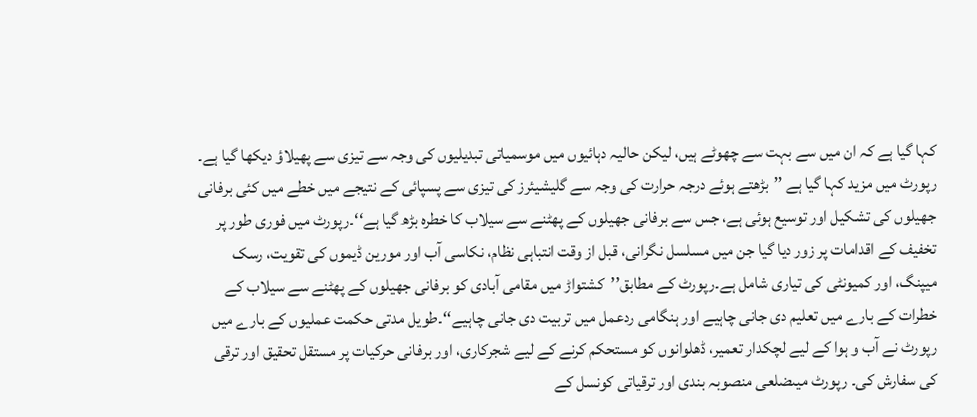کہا گیا ہے کہ ان میں سے بہت سے چھوٹے ہیں، لیکن حالیہ دہائیوں میں موسمیاتی تبدیلیوں کی وجہ سے تیزی سے پھیلاؤ دیکھا گیا ہے۔ رپورٹ میں مزید کہا گیا ہے ’’بڑھتے ہوئے درجہ حرارت کی وجہ سے گلیشیئرز کی تیزی سے پسپائی کے نتیجے میں خطے میں کئی برفانی جھیلوں کی تشکیل اور توسیع ہوئی ہے، جس سے برفانی جھیلوں کے پھٹنے سے سیلاب کا خطرہ بڑھ گیا ہے‘‘۔رپورٹ میں فوری طور پر تخفیف کے اقدامات پر زور دیا گیا جن میں مسلسل نگرانی، قبل از وقت انتباہی نظام، نکاسی آب اور مورین ڈیموں کی تقویت، رسک میپنگ، اور کمیونٹی کی تیاری شامل ہے۔رپورٹ کے مطابق’’کشتواڑ میں مقامی آبادی کو برفانی جھیلوں کے پھٹنے سے سیلاب کے خطرات کے بارے میں تعلیم دی جانی چاہیے اور ہنگامی ردعمل میں تربیت دی جانی چاہیے‘‘۔طویل مدتی حکمت عملیوں کے بارے میں رپورٹ نے آب و ہوا کے لیے لچکدار تعمیر، ڈھلوانوں کو مستحکم کرنے کے لیے شجرکاری، اور برفانی حرکیات پر مستقل تحقیق اور ترقی کی سفارش کی۔ رپورٹ میںضلعی منصوبہ بندی اور ترقیاتی کونسل کے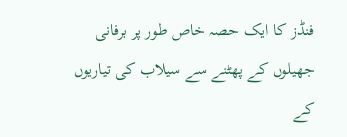فنڈز کا ایک حصہ خاص طور پر برفانی جھیلوں کے پھٹنے سے سیلاب کی تیاریوں کے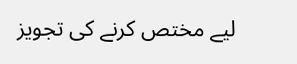لیے مختص کرنے کی تجویز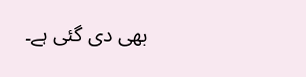بھی دی گئی ہے۔